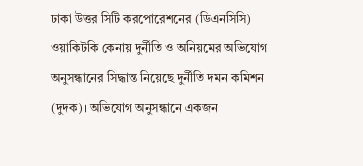ঢাকা উত্তর সিটি করপোরেশনের (ডিএনসিসি) ওয়াকিটকি কেনায় দুর্নীতি ও অনিয়মের অভিযোগ অনুসন্ধানের সিদ্ধান্ত নিয়েছে দুর্নীতি দমন কমিশন (দুদক)। অভিযোগ অনুসন্ধানে একজন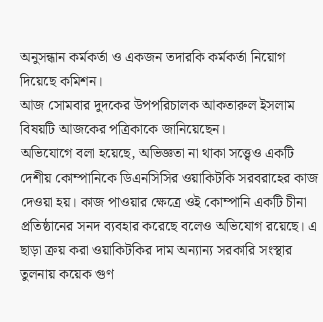অনুসন্ধান কর্মকর্তা ও একজন তদারকি কর্মকর্তা নিয়োগ দিয়েছে কমিশন।
আজ সোমবার দুদকের উপপরিচালক আকতারুল ইসলাম বিষয়টি আজকের পত্রিকাকে জানিয়েছেন।
অভিযোগে বলা হয়েছে, অভিজ্ঞতা না থাকা সত্ত্বেও একটি দেশীয় কোম্পানিকে ডিএনসিসির ওয়াকিটকি সরবরাহের কাজ দেওয়া হয়। কাজ পাওয়ার ক্ষেত্রে ওই কোম্পানি একটি চীনা প্রতিষ্ঠানের সনদ ব্যবহার করেছে বলেও অভিযোগ রয়েছে। এ ছাড়া ক্রয় করা ওয়াকিটকির দাম অন্যান্য সরকারি সংস্থার তুলনায় কয়েক গুণ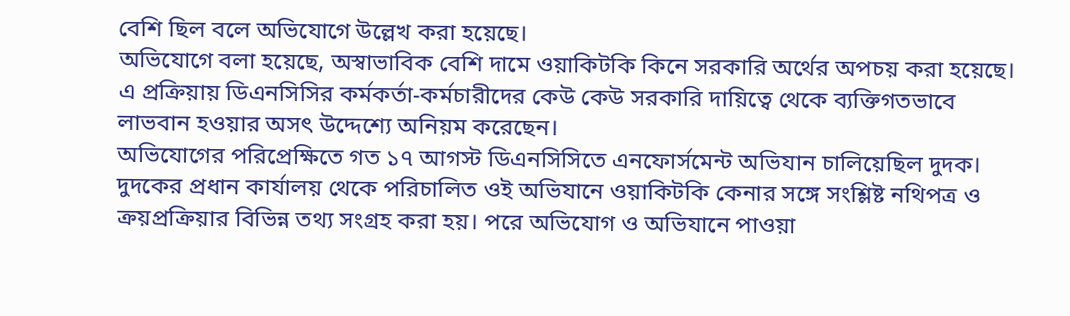বেশি ছিল বলে অভিযোগে উল্লেখ করা হয়েছে।
অভিযোগে বলা হয়েছে, অস্বাভাবিক বেশি দামে ওয়াকিটকি কিনে সরকারি অর্থের অপচয় করা হয়েছে। এ প্রক্রিয়ায় ডিএনসিসির কর্মকর্তা-কর্মচারীদের কেউ কেউ সরকারি দায়িত্বে থেকে ব্যক্তিগতভাবে লাভবান হওয়ার অসৎ উদ্দেশ্যে অনিয়ম করেছেন।
অভিযোগের পরিপ্রেক্ষিতে গত ১৭ আগস্ট ডিএনসিসিতে এনফোর্সমেন্ট অভিযান চালিয়েছিল দুদক। দুদকের প্রধান কার্যালয় থেকে পরিচালিত ওই অভিযানে ওয়াকিটকি কেনার সঙ্গে সংশ্লিষ্ট নথিপত্র ও ক্রয়প্রক্রিয়ার বিভিন্ন তথ্য সংগ্রহ করা হয়। পরে অভিযোগ ও অভিযানে পাওয়া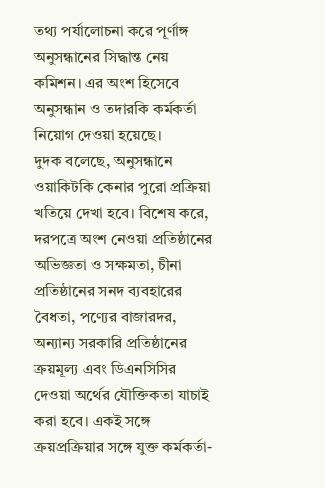তথ্য পর্যালোচনা করে পূর্ণাঙ্গ অনুসন্ধানের সিদ্ধান্ত নেয় কমিশন। এর অংশ হিসেবে অনুসন্ধান ও তদারকি কর্মকর্তা নিয়োগ দেওয়া হয়েছে।
দুদক বলেছে, অনুসন্ধানে ওয়াকিটকি কেনার পুরো প্রক্রিয়া খতিয়ে দেখা হবে। বিশেষ করে, দরপত্রে অংশ নেওয়া প্রতিষ্ঠানের অভিজ্ঞতা ও সক্ষমতা, চীনা প্রতিষ্ঠানের সনদ ব্যবহারের বৈধতা, পণ্যের বাজারদর, অন্যান্য সরকারি প্রতিষ্ঠানের ক্রয়মূল্য এবং ডিএনসিসির দেওয়া অর্থের যৌক্তিকতা যাচাই করা হবে। একই সঙ্গে ক্রয়প্রক্রিয়ার সঙ্গে যুক্ত কর্মকর্তা-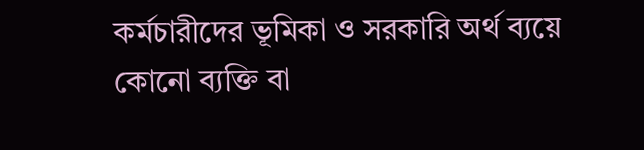কর্মচারীদের ভূমিকা ও সরকারি অর্থ ব্যয়ে কোনো ব্যক্তি বা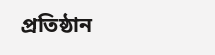প্রতিষ্ঠান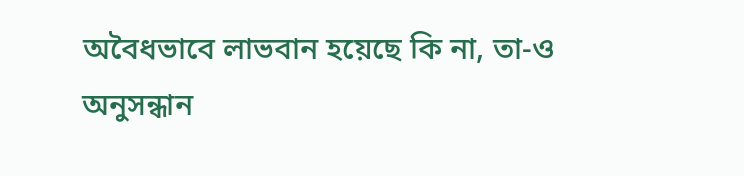অবৈধভাবে লাভবান হয়েছে কি না, তা-ও অনুসন্ধান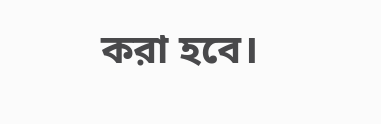করা হবে।